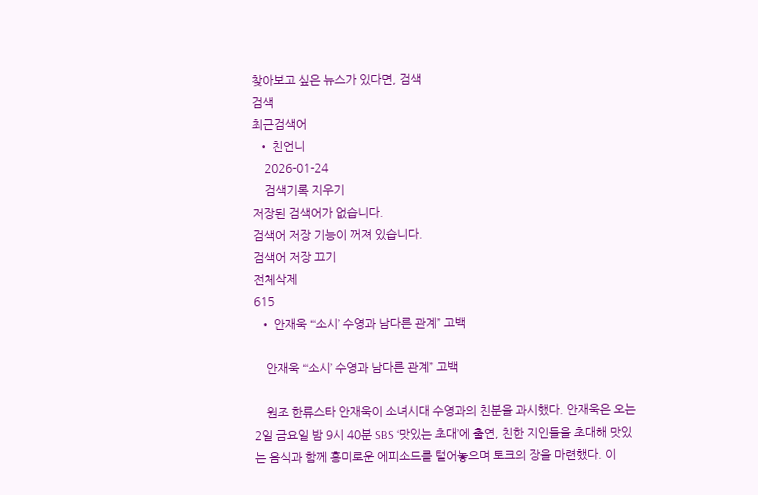찾아보고 싶은 뉴스가 있다면, 검색
검색
최근검색어
  • 친언니
    2026-01-24
    검색기록 지우기
저장된 검색어가 없습니다.
검색어 저장 기능이 꺼져 있습니다.
검색어 저장 끄기
전체삭제
615
  • 안재욱 “‘소시’ 수영과 남다른 관계” 고백

    안재욱 “‘소시’ 수영과 남다른 관계” 고백

    원조 한류스타 안재욱이 소녀시대 수영과의 친분을 과시했다. 안재욱은 오는 2일 금요일 밤 9시 40분 SBS ‘맛있는 초대’에 출연, 친한 지인들을 초대해 맛있는 음식과 함께 흥미로운 에피소드를 털어놓으며 토크의 장을 마련했다. 이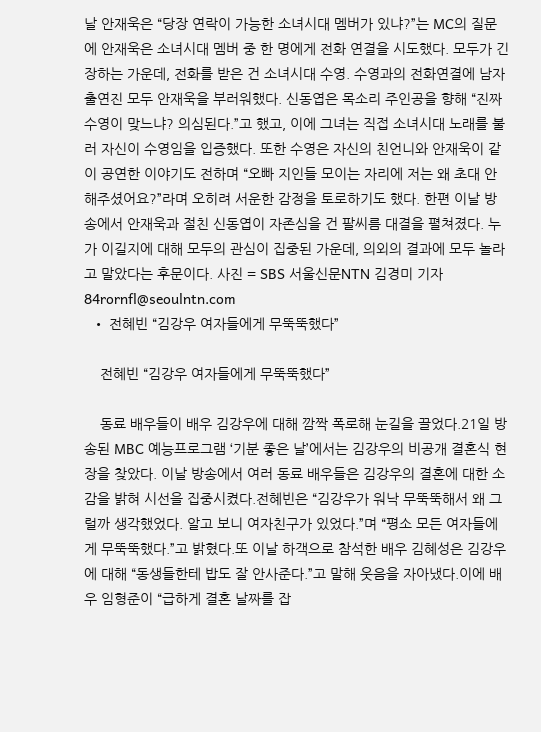날 안재욱은 “당장 연락이 가능한 소녀시대 멤버가 있냐?”는 MC의 질문에 안재욱은 소녀시대 멤버 중 한 명에게 전화 연결을 시도했다. 모두가 긴장하는 가운데, 전화를 받은 건 소녀시대 수영. 수영과의 전화연결에 남자 출연진 모두 안재욱을 부러워했다. 신동엽은 목소리 주인공을 향해 “진짜 수영이 맞느냐? 의심된다.”고 했고, 이에 그녀는 직접 소녀시대 노래를 불러 자신이 수영임을 입증했다. 또한 수영은 자신의 친언니와 안재욱이 같이 공연한 이야기도 전하며 “오빠 지인들 모이는 자리에 저는 왜 초대 안 해주셨어요?”라며 오히려 서운한 감정을 토로하기도 했다. 한편 이날 방송에서 안재욱과 절친 신동엽이 자존심을 건 팔씨름 대결을 펼쳐졌다. 누가 이길지에 대해 모두의 관심이 집중된 가운데, 의외의 결과에 모두 놀라고 말았다는 후문이다. 사진 = SBS 서울신문NTN 김경미 기자 84rornfl@seoulntn.com
  • 전혜빈 “김강우 여자들에게 무뚝뚝했다”

    전혜빈 “김강우 여자들에게 무뚝뚝했다”

    동료 배우들이 배우 김강우에 대해 깜짝 폭로해 눈길을 끌었다.21일 방송된 MBC 예능프로그램 ‘기분 좋은 날’에서는 김강우의 비공개 결혼식 현장을 찾았다. 이날 방송에서 여러 동료 배우들은 김강우의 결혼에 대한 소감을 밝혀 시선을 집중시켰다.전혜빈은 “김강우가 워낙 무뚝뚝해서 왜 그럴까 생각했었다. 알고 보니 여자친구가 있었다.”며 “평소 모든 여자들에게 무뚝뚝했다.”고 밝혔다.또 이날 하객으로 참석한 배우 김혜성은 김강우에 대해 “동생들한테 밥도 잘 안사준다.”고 말해 웃음을 자아냈다.이에 배우 임형준이 “급하게 결혼 날짜를 잡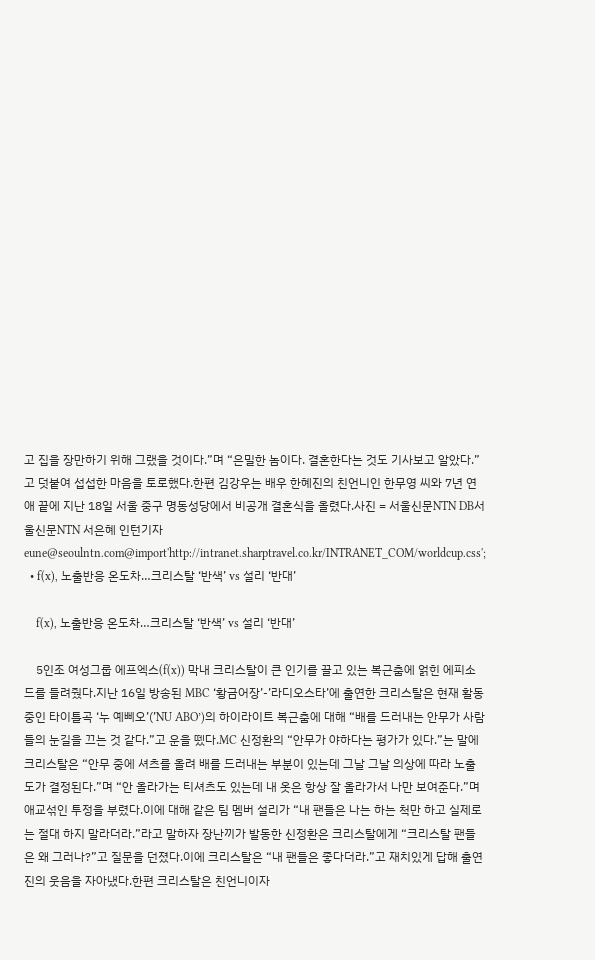고 집을 장만하기 위해 그랬을 것이다.”며 “은밀한 놈이다. 결혼한다는 것도 기사보고 알았다.”고 덧붙여 섭섭한 마음을 토로했다.한편 김강우는 배우 한혜진의 친언니인 한무영 씨와 7년 연애 끝에 지난 18일 서울 중구 명동성당에서 비공개 결혼식을 올렸다.사진 = 서울신문NTN DB서울신문NTN 서은혜 인턴기자 eune@seoulntn.com@import'http://intranet.sharptravel.co.kr/INTRANET_COM/worldcup.css';
  • f(x), 노출반응 온도차…크리스탈 ‘반색’ vs 설리 ‘반대’

    f(x), 노출반응 온도차…크리스탈 ‘반색’ vs 설리 ‘반대’

    5인조 여성그룹 에프엑스(f(x)) 막내 크리스탈이 큰 인기를 끌고 있는 복근춤에 얽힌 에피소드를 들려줬다.지난 16일 방송된 MBC ‘황금어장’-’라디오스타’에 출연한 크리스탈은 현재 활동 중인 타이틀곡 ‘누 예삐오’(’NU ABO’)의 하이라이트 복근춤에 대해 “배를 드러내는 안무가 사람들의 눈길을 끄는 것 같다.”고 운을 뗐다.MC 신정환의 “안무가 야하다는 평가가 있다.”는 말에 크리스탈은 “안무 중에 셔츠를 올려 배를 드러내는 부분이 있는데 그날 그날 의상에 따라 노출도가 결정된다.”며 “안 올라가는 티셔츠도 있는데 내 옷은 항상 잘 올라가서 나만 보여준다.”며 애교섞인 투정을 부렸다.이에 대해 같은 팀 멤버 설리가 “내 팬들은 나는 하는 척만 하고 실제로는 절대 하지 말라더라.”라고 말하자 장난끼가 발동한 신정환은 크리스탈에게 “크리스탈 팬들은 왜 그러나?”고 질문을 던졌다.이에 크리스탈은 “내 팬들은 좋다더라.”고 재치있게 답해 출연진의 웃음을 자아냈다.한편 크리스탈은 친언니이자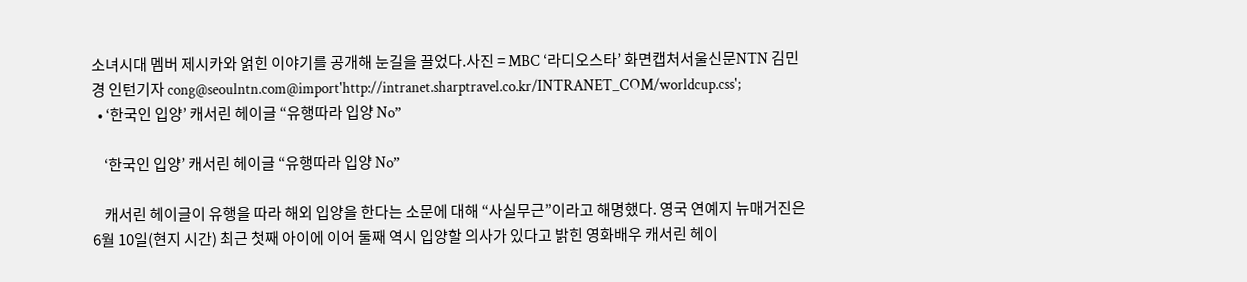소녀시대 멤버 제시카와 얽힌 이야기를 공개해 눈길을 끌었다.사진 = MBC ‘라디오스타’ 화면캡처서울신문NTN 김민경 인턴기자 cong@seoulntn.com@import'http://intranet.sharptravel.co.kr/INTRANET_COM/worldcup.css';
  • ‘한국인 입양’ 캐서린 헤이글 “유행따라 입양 No”

    ‘한국인 입양’ 캐서린 헤이글 “유행따라 입양 No”

    캐서린 헤이글이 유행을 따라 해외 입양을 한다는 소문에 대해 “사실무근”이라고 해명했다. 영국 연예지 뉴매거진은 6월 10일(현지 시간) 최근 첫째 아이에 이어 둘째 역시 입양할 의사가 있다고 밝힌 영화배우 캐서린 헤이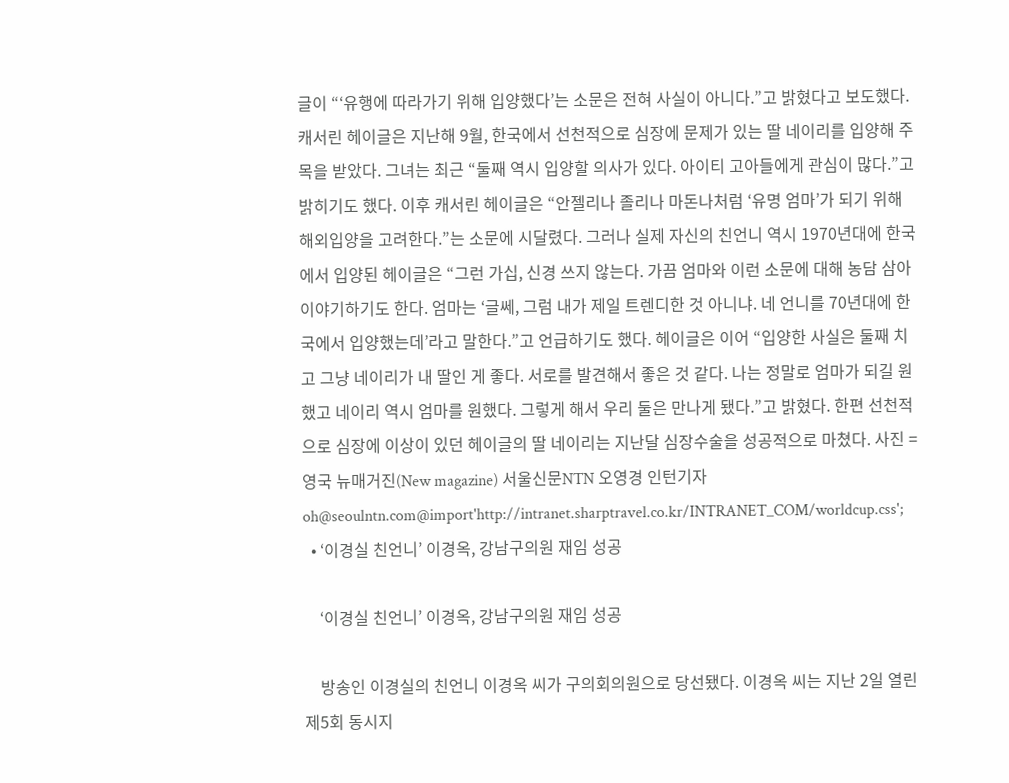글이 “‘유행에 따라가기 위해 입양했다’는 소문은 전혀 사실이 아니다.”고 밝혔다고 보도했다. 캐서린 헤이글은 지난해 9월, 한국에서 선천적으로 심장에 문제가 있는 딸 네이리를 입양해 주목을 받았다. 그녀는 최근 “둘째 역시 입양할 의사가 있다. 아이티 고아들에게 관심이 많다.”고 밝히기도 했다. 이후 캐서린 헤이글은 “안젤리나 졸리나 마돈나처럼 ‘유명 엄마’가 되기 위해 해외입양을 고려한다.”는 소문에 시달렸다. 그러나 실제 자신의 친언니 역시 1970년대에 한국에서 입양된 헤이글은 “그런 가십, 신경 쓰지 않는다. 가끔 엄마와 이런 소문에 대해 농담 삼아 이야기하기도 한다. 엄마는 ‘글쎄, 그럼 내가 제일 트렌디한 것 아니냐. 네 언니를 70년대에 한국에서 입양했는데’라고 말한다.”고 언급하기도 했다. 헤이글은 이어 “입양한 사실은 둘째 치고 그냥 네이리가 내 딸인 게 좋다. 서로를 발견해서 좋은 것 같다. 나는 정말로 엄마가 되길 원했고 네이리 역시 엄마를 원했다. 그렇게 해서 우리 둘은 만나게 됐다.”고 밝혔다. 한편 선천적으로 심장에 이상이 있던 헤이글의 딸 네이리는 지난달 심장수술을 성공적으로 마쳤다. 사진 = 영국 뉴매거진(New magazine) 서울신문NTN 오영경 인턴기자 oh@seoulntn.com@import'http://intranet.sharptravel.co.kr/INTRANET_COM/worldcup.css';
  • ‘이경실 친언니’ 이경옥, 강남구의원 재임 성공

    ‘이경실 친언니’ 이경옥, 강남구의원 재임 성공

    방송인 이경실의 친언니 이경옥 씨가 구의회의원으로 당선됐다. 이경옥 씨는 지난 2일 열린 제5회 동시지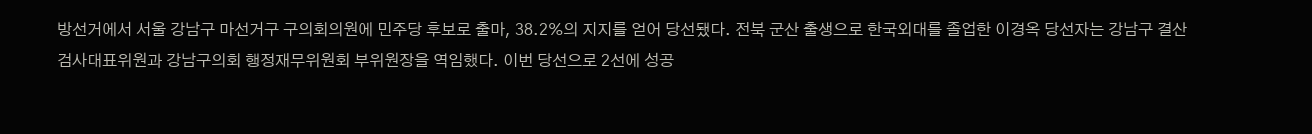방선거에서 서울 강남구 마선거구 구의회의원에 민주당 후보로 출마, 38.2%의 지지를 얻어 당선됐다. 전북 군산 출생으로 한국외대를 졸업한 이경옥 당선자는 강남구 결산검사대표위원과 강남구의회 행정재무위원회 부위원장을 역임했다. 이번 당선으로 2선에 성공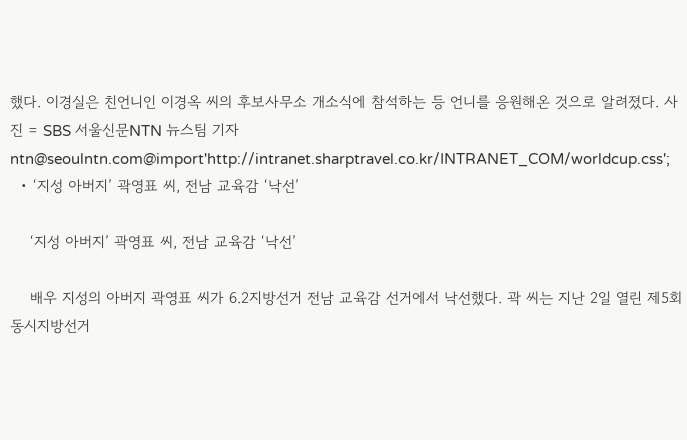했다. 이경실은 친언니인 이경옥 씨의 후보사무소 개소식에 참석하는 등 언니를 응원해온 것으로 알려졌다. 사진 = SBS 서울신문NTN 뉴스팀 기자 ntn@seoulntn.com@import'http://intranet.sharptravel.co.kr/INTRANET_COM/worldcup.css';
  • ‘지성 아버지’ 곽영표 씨, 전남 교육감 ‘낙선’

    ‘지성 아버지’ 곽영표 씨, 전남 교육감 ‘낙선’

    배우 지성의 아버지 곽영표 씨가 6.2지방선거 전남 교육감 선거에서 낙선했다. 곽 씨는 지난 2일 열린 제5회 동시지방선거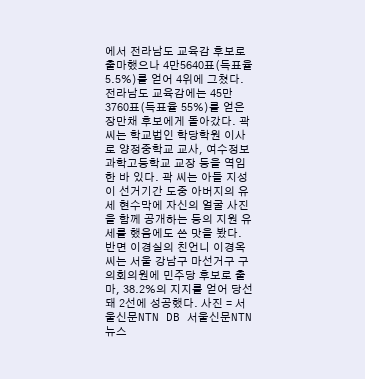에서 전라남도 교육감 후보로 출마했으나 4만5640표(득표율 5.5%)를 얻어 4위에 그쳤다. 전라남도 교육감에는 45만3760표(득표율 55%)를 얻은 장만채 후보에게 돌아갔다. 곽 씨는 학교법인 학당학원 이사로 양정중학교 교사, 여수정보과학고등학교 교장 등을 역임한 바 있다. 곽 씨는 아들 지성이 선거기간 도중 아버지의 유세 현수막에 자신의 얼굴 사진을 함께 공개하는 등의 지원 유세를 했음에도 쓴 맛을 봤다. 반면 이경실의 친언니 이경옥 씨는 서울 강남구 마선거구 구의회의원에 민주당 후보로 출마, 38.2%의 지지를 얻어 당선돼 2선에 성공했다. 사진 = 서울신문NTN DB 서울신문NTN 뉴스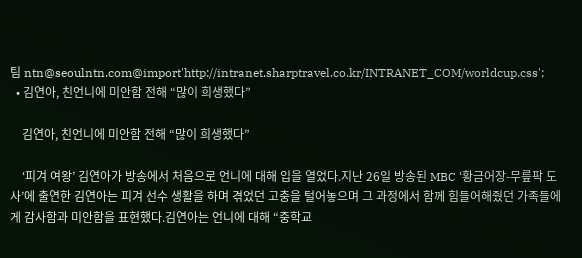팀 ntn@seoulntn.com@import'http://intranet.sharptravel.co.kr/INTRANET_COM/worldcup.css';
  • 김연아, 친언니에 미안함 전해 “많이 희생했다”

    김연아, 친언니에 미안함 전해 “많이 희생했다”

    ‘피겨 여왕’ 김연아가 방송에서 처음으로 언니에 대해 입을 열었다.지난 26일 방송된 MBC ‘황금어장-무릎팍 도사’에 출연한 김연아는 피겨 선수 생활을 하며 겪었던 고충을 털어놓으며 그 과정에서 함께 힘들어해줬던 가족들에게 감사함과 미안함을 표현했다.김연아는 언니에 대해 “중학교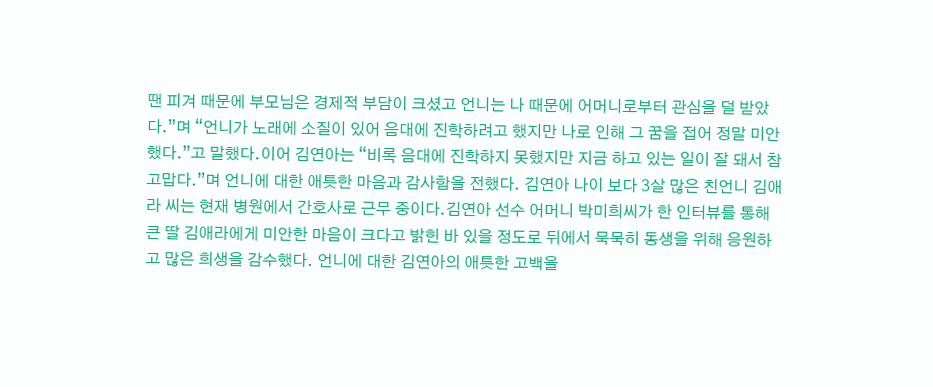땐 피겨 때문에 부모님은 경제적 부담이 크셨고 언니는 나 때문에 어머니로부터 관심을 덜 받았다.”며 “언니가 노래에 소질이 있어 음대에 진학하려고 했지만 나로 인해 그 꿈을 접어 정말 미안했다.”고 말했다.이어 김연아는 “비록 음대에 진학하지 못했지만 지금 하고 있는 일이 잘 돼서 참 고맙다.”며 언니에 대한 애틋한 마음과 감사함을 전했다. 김연아 나이 보다 3살 많은 친언니 김애라 씨는 현재 병원에서 간호사로 근무 중이다.김연아 선수 어머니 박미희씨가 한 인터뷰를 통해 큰 딸 김애라에게 미안한 마음이 크다고 밝힌 바 있을 정도로 뒤에서 묵묵히 동생을 위해 응원하고 많은 희생을 감수했다. 언니에 대한 김연아의 애틋한 고백을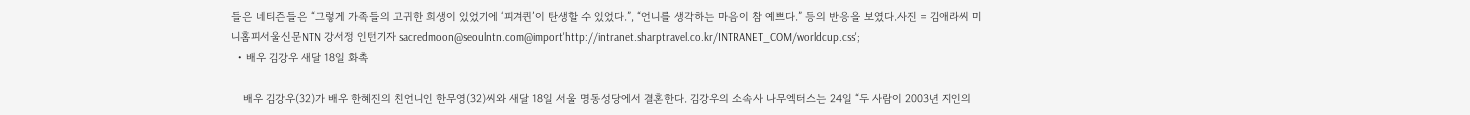들은 네티즌들은 “그렇게 가족들의 고귀한 희생이 있었기에 ‘피겨퀸’이 탄생할 수 있었다.”, “언니를 생각하는 마음이 참 예쁘다.” 등의 반응을 보였다.사진 = 김애라씨 미니홈피서울신문NTN 강서정 인턴기자 sacredmoon@seoulntn.com@import'http://intranet.sharptravel.co.kr/INTRANET_COM/worldcup.css';
  • 배우 김강우 새달 18일 화촉

    배우 김강우(32)가 배우 한혜진의 친언니인 한무영(32)씨와 새달 18일 서울 명동성당에서 결혼한다. 김강우의 소속사 나무엑터스는 24일 “두 사람이 2003년 지인의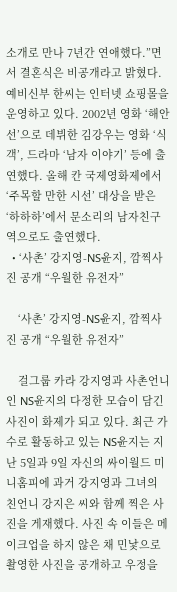소개로 만나 7년간 연애했다.”면서 결혼식은 비공개라고 밝혔다. 예비신부 한씨는 인터넷 쇼핑몰을 운영하고 있다. 2002년 영화 ‘해안선’으로 데뷔한 김강우는 영화 ‘식객’, 드라마 ‘남자 이야기’ 등에 출연했다. 올해 칸 국제영화제에서 ‘주목할 만한 시선’ 대상을 받은 ‘하하하’에서 문소리의 남자친구 역으로도 출연했다.
  • ‘사촌’ 강지영-NS윤지, 깜찍사진 공개 “우월한 유전자”

    ‘사촌’ 강지영-NS윤지, 깜찍사진 공개 “우월한 유전자”

    걸그룹 카라 강지영과 사촌언니인 NS윤지의 다정한 모습이 담긴 사진이 화제가 되고 있다. 최근 가수로 활동하고 있는 NS윤지는 지난 5일과 9일 자신의 싸이월드 미니홈피에 과거 강지영과 그녀의 친언니 강지은 씨와 함께 찍은 사진을 게재했다. 사진 속 이들은 메이크업을 하지 않은 채 민낯으로 촬영한 사진을 공개하고 우정을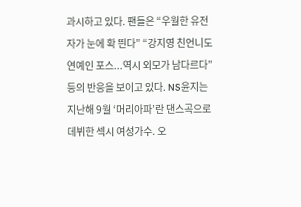과시하고 있다. 팬들은 “우월한 유전자가 눈에 확 띈다” “강지영 친언니도 연예인 포스...역시 외모가 남다르다” 등의 반응을 보이고 있다. NS윤지는 지난해 9월 ‘머리아파’란 댄스곡으로 데뷔한 섹시 여성가수. 오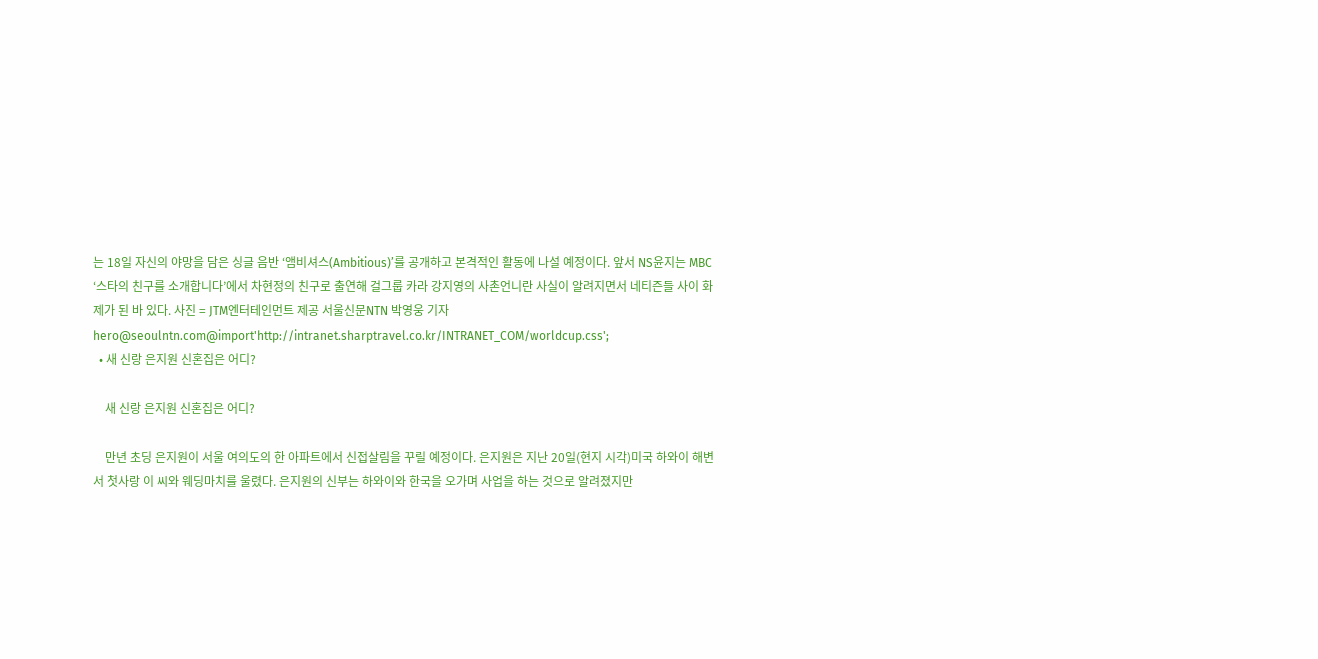는 18일 자신의 야망을 담은 싱글 음반 ‘앰비셔스(Ambitious)’를 공개하고 본격적인 활동에 나설 예정이다. 앞서 NS윤지는 MBC ‘스타의 친구를 소개합니다’에서 차현정의 친구로 출연해 걸그룹 카라 강지영의 사촌언니란 사실이 알려지면서 네티즌들 사이 화제가 된 바 있다. 사진 = JTM엔터테인먼트 제공 서울신문NTN 박영웅 기자 hero@seoulntn.com@import'http://intranet.sharptravel.co.kr/INTRANET_COM/worldcup.css';
  • 새 신랑 은지원 신혼집은 어디?

    새 신랑 은지원 신혼집은 어디?

    만년 초딩 은지원이 서울 여의도의 한 아파트에서 신접살림을 꾸릴 예정이다. 은지원은 지난 20일(현지 시각)미국 하와이 해변서 첫사랑 이 씨와 웨딩마치를 울렸다. 은지원의 신부는 하와이와 한국을 오가며 사업을 하는 것으로 알려졌지만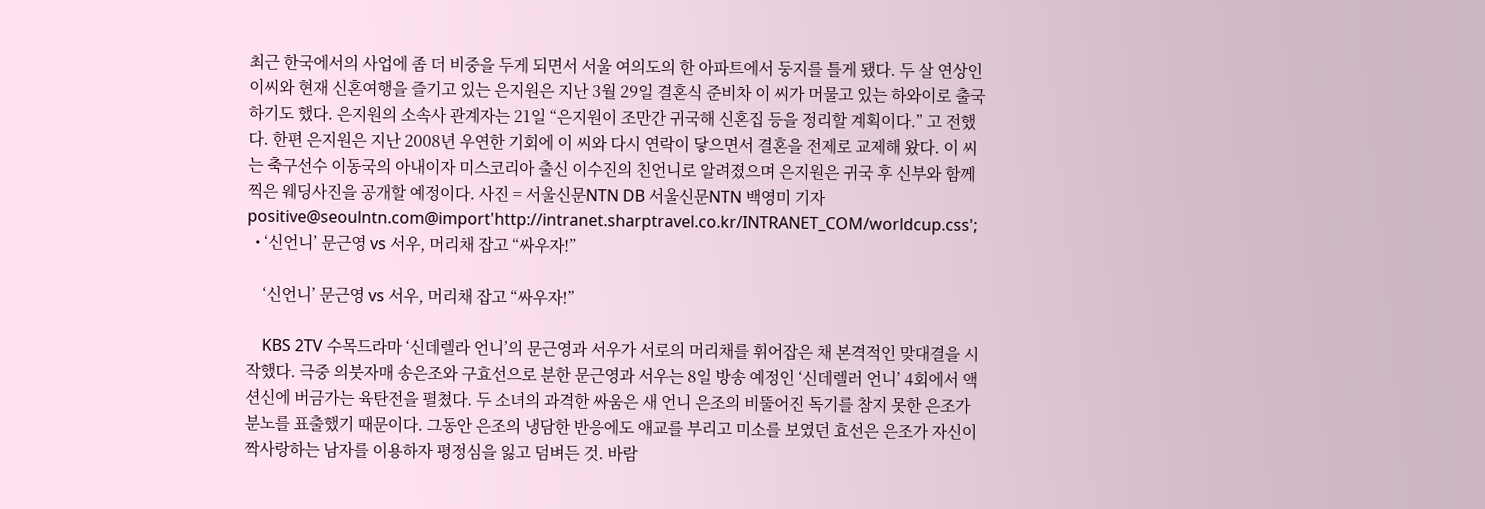최근 한국에서의 사업에 좀 더 비중을 두게 되면서 서울 여의도의 한 아파트에서 둥지를 틀게 됐다. 두 살 연상인 이씨와 현재 신혼여행을 즐기고 있는 은지원은 지난 3월 29일 결혼식 준비차 이 씨가 머물고 있는 하와이로 출국하기도 했다. 은지원의 소속사 관계자는 21일 “은지원이 조만간 귀국해 신혼집 등을 정리할 계획이다.” 고 전했다. 한편 은지원은 지난 2008년 우연한 기회에 이 씨와 다시 연락이 닿으면서 결혼을 전제로 교제해 왔다. 이 씨는 축구선수 이동국의 아내이자 미스코리아 출신 이수진의 친언니로 알려졌으며 은지원은 귀국 후 신부와 함께 찍은 웨딩사진을 공개할 예정이다. 사진 = 서울신문NTN DB 서울신문NTN 백영미 기자 positive@seoulntn.com@import'http://intranet.sharptravel.co.kr/INTRANET_COM/worldcup.css';
  • ‘신언니’ 문근영 vs 서우, 머리채 잡고 “싸우자!”

    ‘신언니’ 문근영 vs 서우, 머리채 잡고 “싸우자!”

    KBS 2TV 수목드라마 ‘신데렐라 언니’의 문근영과 서우가 서로의 머리채를 휘어잡은 채 본격적인 맞대결을 시작했다. 극중 의붓자매 송은조와 구효선으로 분한 문근영과 서우는 8일 방송 예정인 ‘신데렐러 언니’ 4회에서 액션신에 버금가는 육탄전을 펼쳤다. 두 소녀의 과격한 싸움은 새 언니 은조의 비뚤어진 독기를 참지 못한 은조가 분노를 표출했기 때문이다. 그동안 은조의 냉담한 반응에도 애교를 부리고 미소를 보였던 효선은 은조가 자신이 짝사랑하는 남자를 이용하자 평정심을 잃고 덤벼든 것. 바람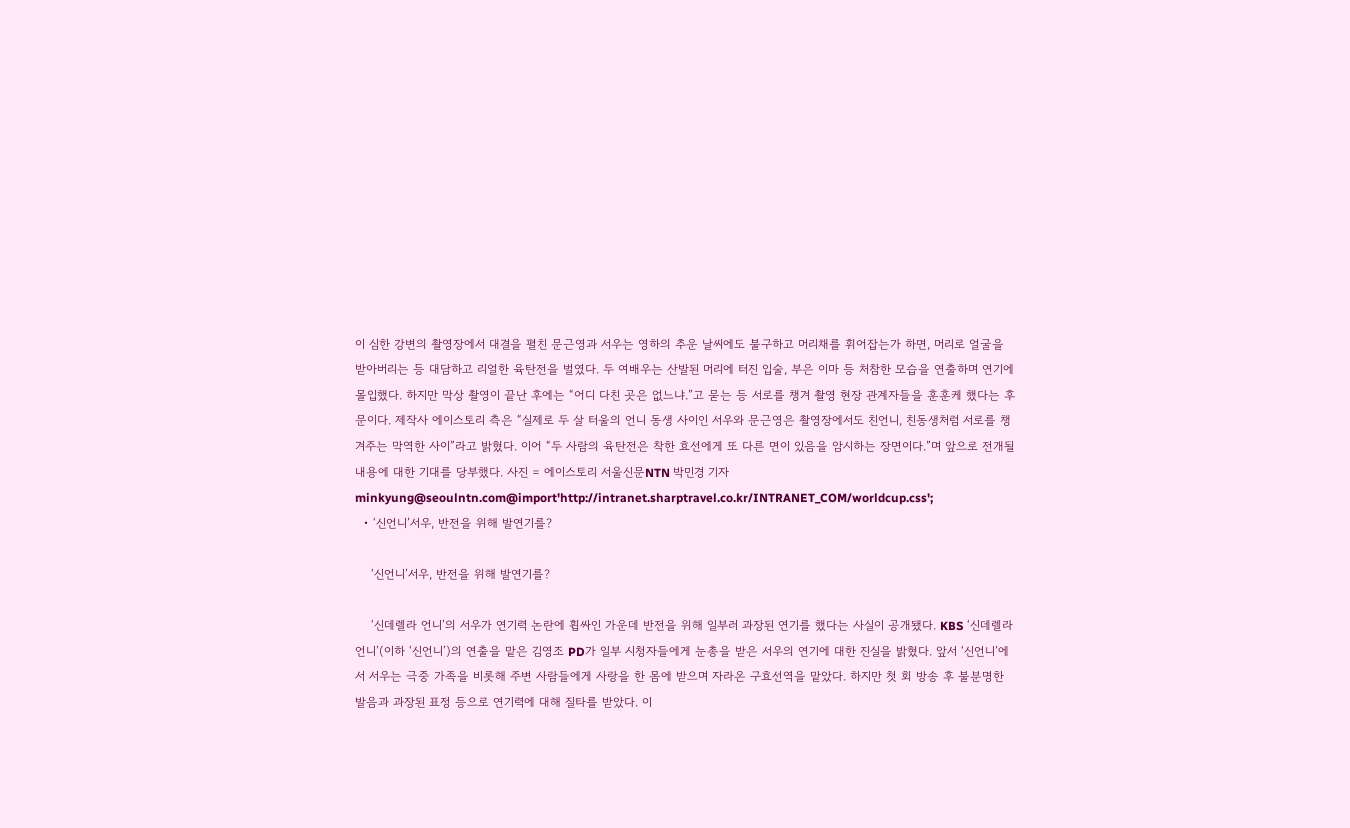이 심한 강변의 촬영장에서 대결을 펼친 문근영과 서우는 영하의 추운 날씨에도 불구하고 머리채를 휘어잡는가 하면, 머리로 얼굴을 받아버리는 등 대담하고 리얼한 육탄전을 벌였다. 두 여배우는 산발된 머리에 터진 입술, 부은 이마 등 처참한 모습을 연출하며 연기에 몰입했다. 하지만 막상 촬영이 끝난 후에는 “어디 다친 곳은 없느냐.”고 묻는 등 서로를 챙겨 촬영 현장 관계자들을 훈훈케 했다는 후문이다. 제작사 에이스토리 측은 “실제로 두 살 터울의 언니 동생 사이인 서우와 문근영은 촬영장에서도 친언니, 친동생처럼 서로를 챙겨주는 막역한 사이”라고 밝혔다. 이어 “두 사람의 육탄전은 착한 효선에게 또 다른 면이 있음을 암시하는 장면이다.”며 앞으로 전개될 내용에 대한 기대를 당부했다. 사진 = 에이스토리 서울신문NTN 박민경 기자 minkyung@seoulntn.com@import'http://intranet.sharptravel.co.kr/INTRANET_COM/worldcup.css';
  • ‘신언니’서우, 반전을 위해 발연기를?

    ‘신언니’서우, 반전을 위해 발연기를?

    ‘신데렐라 언니’의 서우가 연기력 논란에 휩싸인 가운데 반전을 위해 일부러 과장된 연기를 했다는 사실이 공개됐다. KBS ‘신데렐라 언니’(이하 ‘신언니’)의 연출을 맡은 김영조 PD가 일부 시청자들에게 눈총을 받은 서우의 연기에 대한 진실을 밝혔다. 앞서 ‘신언니’에서 서우는 극중 가족을 비롯해 주변 사람들에게 사랑을 한 몸에 받으며 자라온 구효선역을 맡았다. 하지만 첫 회 방송 후 불분명한 발음과 과장된 표정 등으로 연기력에 대해 질타를 받았다. 이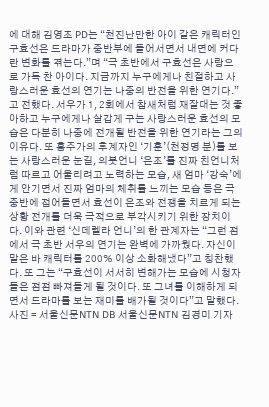에 대해 김영조 PD는 “천진난만한 아이 같은 캐릭터인 구효선은 드라마가 중반부에 들어서면서 내면에 커다란 변화를 겪는다.”며 “극 초반에서 구효선은 사랑으로 가득 찬 아이다. 지금까지 누구에게나 친절하고 사랑스러운 효선의 연기는 나중의 반전을 위한 연기다.”고 전했다. 서우가 1, 2회에서 참새처럼 재잘대는 것 좋아하고 누구에게나 살갑게 구는 사랑스러운 효선의 모습은 다분히 나중에 전개될 반전을 위한 연기라는 그의 이유다. 또 홍주가의 후계자인 ‘기훈’(천정명 분)를 보는 사랑스러운 눈길, 의붓언니 ‘은조’를 진짜 친언니처럼 따르고 어울리려고 노력하는 모습, 새 엄마 ‘강숙’에게 안기면서 진짜 엄마의 체취를 느끼는 모습 등은 극 중반에 접어들면서 효선이 은조와 전쟁을 치르게 되는 상황 전개를 더욱 극적으로 부각시키기 위한 장치이다. 이와 관련 ‘신데렐라 언니’의 한 관계자는 “그런 점에서 극 초반 서우의 연기는 완벽에 가까웠다. 자신이 맡은 바 캐릭터를 200% 이상 소화해냈다”고 칭찬했다. 또 그는 “구효선이 서서히 변해가는 모습에 시청자들은 점점 빠져들게 될 것이다. 또 그녀를 이해하게 되면서 드라마를 보는 재미를 배가될 것이다”고 말했다. 사진 = 서울신문NTN DB 서울신문NTN 김경미 기자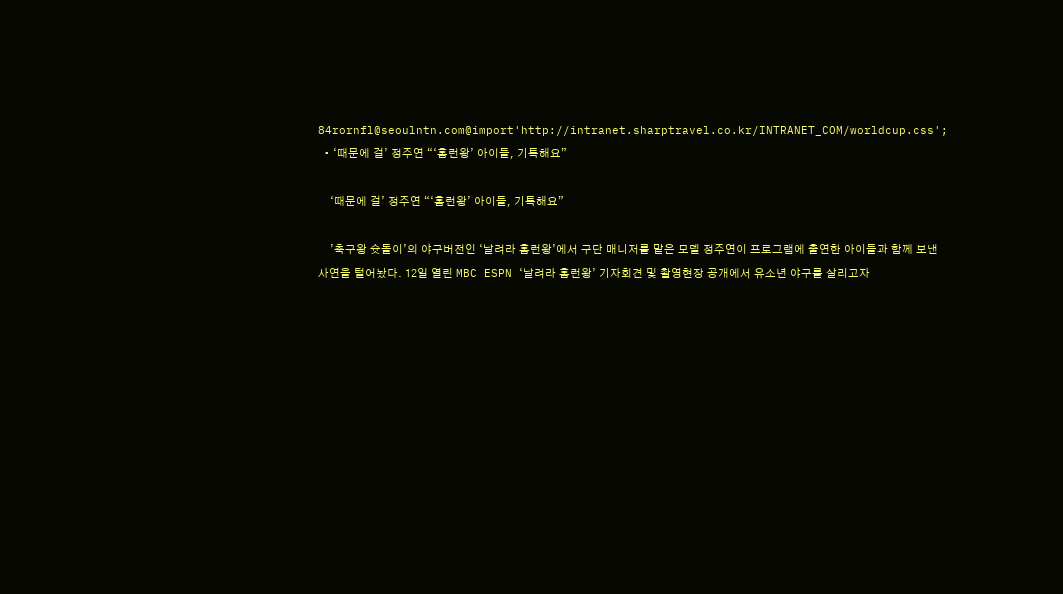84rornfl@seoulntn.com@import'http://intranet.sharptravel.co.kr/INTRANET_COM/worldcup.css';
  • ‘때문에 걸’ 정주연 “‘홈런왕’ 아이들, 기특해요”

    ‘때문에 걸’ 정주연 “‘홈런왕’ 아이들, 기특해요”

    ’축구왕 슛돌이’의 야구버전인 ‘날려라 홈런왕’에서 구단 매니저를 맡은 모델 정주연이 프로그램에 출연한 아이들과 함께 보낸 사연을 털어놨다. 12일 열린 MBC ESPN ‘날려라 홈런왕’ 기자회견 및 촬영현장 공개에서 유소년 야구를 살리고자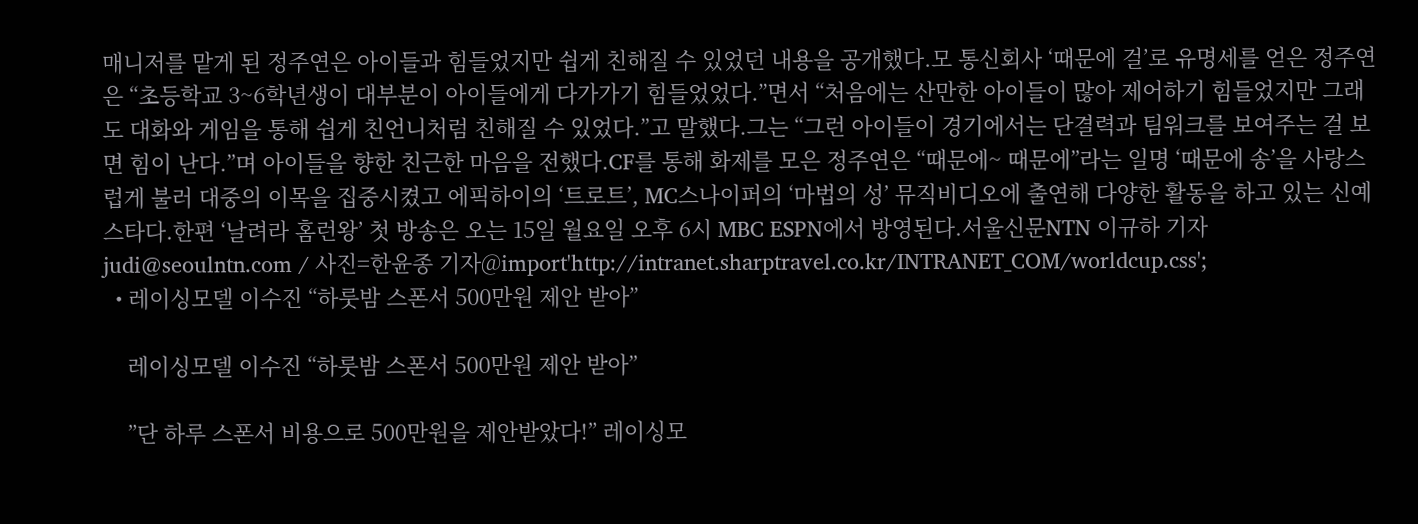매니저를 맡게 된 정주연은 아이들과 힘들었지만 쉽게 친해질 수 있었던 내용을 공개했다.모 통신회사 ‘때문에 걸’로 유명세를 얻은 정주연은 “초등학교 3~6학년생이 대부분이 아이들에게 다가가기 힘들었었다.”면서 “처음에는 산만한 아이들이 많아 제어하기 힘들었지만 그래도 대화와 게임을 통해 쉽게 친언니처럼 친해질 수 있었다.”고 말했다.그는 “그런 아이들이 경기에서는 단결력과 팀워크를 보여주는 걸 보면 힘이 난다.”며 아이들을 향한 친근한 마음을 전했다.CF를 통해 화제를 모은 정주연은 “때문에~ 때문에”라는 일명 ‘때문에 송’을 사랑스럽게 불러 대중의 이목을 집중시켰고 에픽하이의 ‘트로트’, MC스나이퍼의 ‘마법의 성’ 뮤직비디오에 출연해 다양한 활동을 하고 있는 신예스타다.한편 ‘날려라 홈런왕’ 첫 방송은 오는 15일 월요일 오후 6시 MBC ESPN에서 방영된다.서울신문NTN 이규하 기자 judi@seoulntn.com / 사진=한윤종 기자@import'http://intranet.sharptravel.co.kr/INTRANET_COM/worldcup.css';
  • 레이싱모델 이수진 “하룻밤 스폰서 500만원 제안 받아”

    레이싱모델 이수진 “하룻밤 스폰서 500만원 제안 받아”

    ”단 하루 스폰서 비용으로 500만원을 제안받았다!” 레이싱모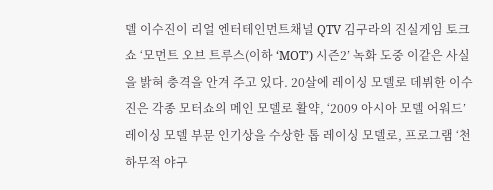델 이수진이 리얼 엔터테인먼트채널 QTV 김구라의 진실게임 토크쇼 ‘모먼트 오브 트루스(이하 ‘MOT’) 시즌2’ 녹화 도중 이같은 사실을 밝혀 충격을 안겨 주고 있다. 20살에 레이싱 모델로 데뷔한 이수진은 각종 모터쇼의 메인 모델로 활약, ‘2009 아시아 모델 어워드’ 레이싱 모델 부문 인기상을 수상한 톱 레이싱 모델로, 프로그램 ‘천하무적 야구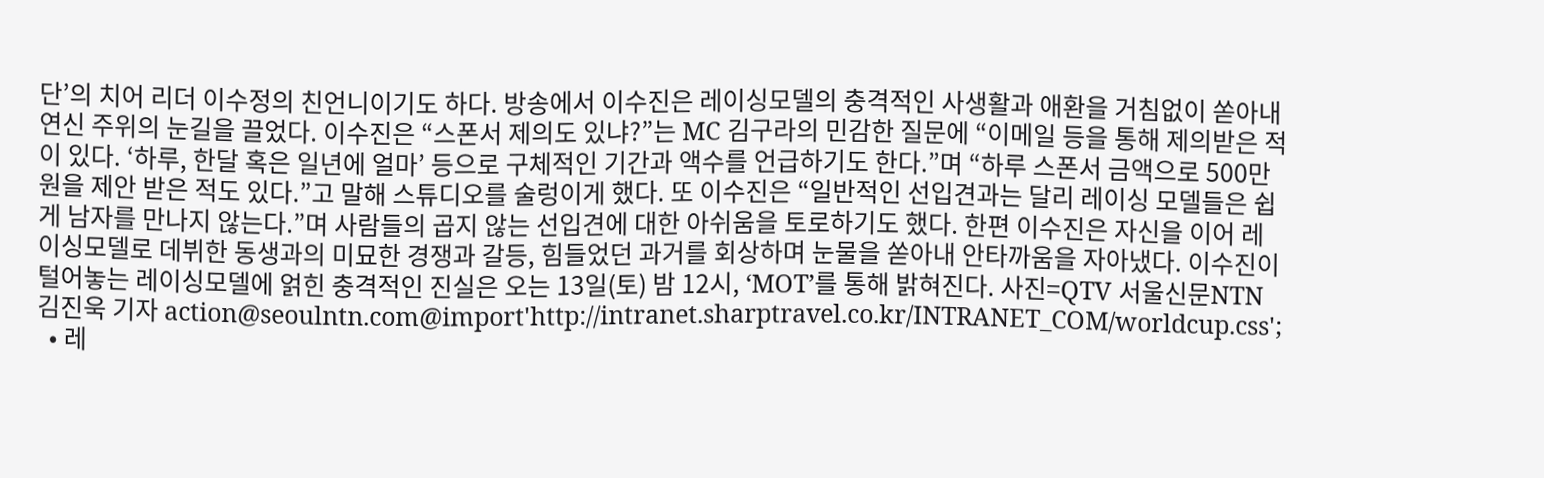단’의 치어 리더 이수정의 친언니이기도 하다. 방송에서 이수진은 레이싱모델의 충격적인 사생활과 애환을 거침없이 쏟아내 연신 주위의 눈길을 끌었다. 이수진은 “스폰서 제의도 있냐?”는 MC 김구라의 민감한 질문에 “이메일 등을 통해 제의받은 적이 있다. ‘하루, 한달 혹은 일년에 얼마’ 등으로 구체적인 기간과 액수를 언급하기도 한다.”며 “하루 스폰서 금액으로 500만원을 제안 받은 적도 있다.”고 말해 스튜디오를 술렁이게 했다. 또 이수진은 “일반적인 선입견과는 달리 레이싱 모델들은 쉽게 남자를 만나지 않는다.”며 사람들의 곱지 않는 선입견에 대한 아쉬움을 토로하기도 했다. 한편 이수진은 자신을 이어 레이싱모델로 데뷔한 동생과의 미묘한 경쟁과 갈등, 힘들었던 과거를 회상하며 눈물을 쏟아내 안타까움을 자아냈다. 이수진이 털어놓는 레이싱모델에 얽힌 충격적인 진실은 오는 13일(토) 밤 12시, ‘MOT’를 통해 밝혀진다. 사진=QTV 서울신문NTN 김진욱 기자 action@seoulntn.com@import'http://intranet.sharptravel.co.kr/INTRANET_COM/worldcup.css';
  • 레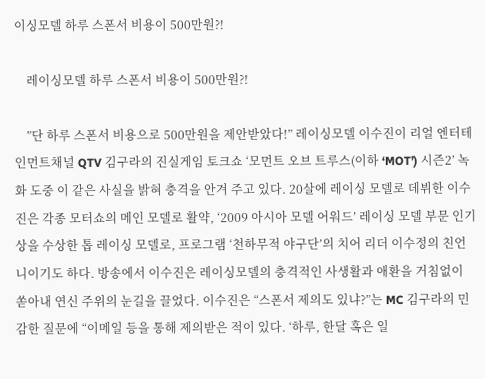이싱모델 하루 스폰서 비용이 500만원?!

    레이싱모델 하루 스폰서 비용이 500만원?!

    ”단 하루 스폰서 비용으로 500만원을 제안받았다!” 레이싱모델 이수진이 리얼 엔터테인먼트채널 QTV 김구라의 진실게임 토크쇼 ‘모먼트 오브 트루스(이하 ‘MOT’) 시즌2’ 녹화 도중 이 같은 사실을 밝혀 충격을 안겨 주고 있다. 20살에 레이싱 모델로 데뷔한 이수진은 각종 모터쇼의 메인 모델로 활약, ‘2009 아시아 모델 어워드’ 레이싱 모델 부문 인기상을 수상한 톱 레이싱 모델로, 프로그램 ‘천하무적 야구단’의 치어 리더 이수정의 친언니이기도 하다. 방송에서 이수진은 레이싱모델의 충격적인 사생활과 애환을 거침없이 쏟아내 연신 주위의 눈길을 끌었다. 이수진은 “스폰서 제의도 있냐?”는 MC 김구라의 민감한 질문에 “이메일 등을 통해 제의받은 적이 있다. ‘하루, 한달 혹은 일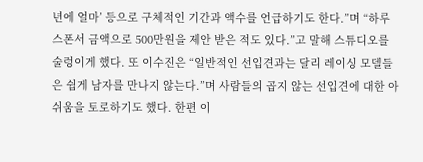년에 얼마’ 등으로 구체적인 기간과 액수를 언급하기도 한다.”며 “하루 스폰서 금액으로 500만원을 제안 받은 적도 있다.”고 말해 스튜디오를 술렁이게 했다. 또 이수진은 “일반적인 선입견과는 달리 레이싱 모델들은 쉽게 남자를 만나지 않는다.”며 사람들의 곱지 않는 선입견에 대한 아쉬움을 토로하기도 했다. 한편 이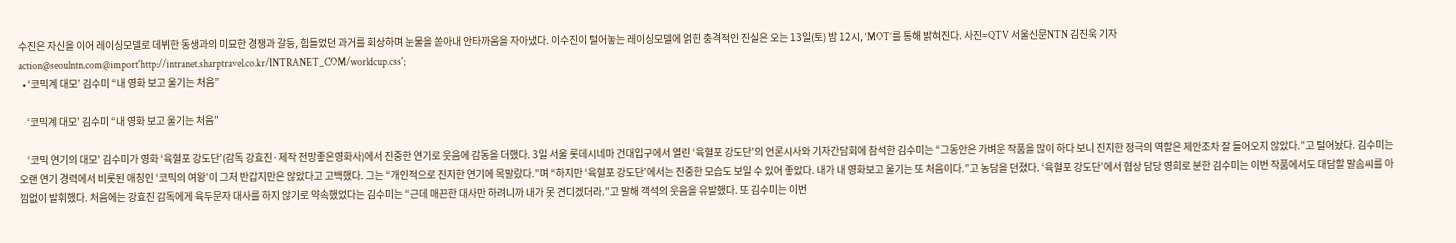수진은 자신을 이어 레이싱모델로 데뷔한 동생과의 미묘한 경쟁과 갈등, 힘들었던 과거를 회상하며 눈물을 쏟아내 안타까움을 자아냈다. 이수진이 털어놓는 레이싱모델에 얽힌 충격적인 진실은 오는 13일(토) 밤 12시, ‘MOT’를 통해 밝혀진다. 사진=QTV 서울신문NTN 김진욱 기자 action@seoulntn.com@import'http://intranet.sharptravel.co.kr/INTRANET_COM/worldcup.css';
  • ‘코믹계 대모’ 김수미 “내 영화 보고 울기는 처음”

    ‘코믹계 대모’ 김수미 “내 영화 보고 울기는 처음”

    ‘코믹 연기의 대모’ 김수미가 영화 ‘육혈포 강도단’(감독 강효진·제작 전망좋은영화사)에서 진중한 연기로 웃음에 감동을 더했다. 3일 서울 롯데시네마 건대입구에서 열린 ‘육혈포 강도단’의 언론시사와 기자간담회에 참석한 김수미는 “그동안은 가벼운 작품을 많이 하다 보니 진지한 정극의 역할은 제안조차 잘 들어오지 않았다.”고 털어놨다. 김수미는 오랜 연기 경력에서 비롯된 애칭인 ‘코믹의 여왕’이 그저 반갑지만은 않았다고 고백했다. 그는 “개인적으로 진지한 연기에 목말랐다.”며 “하지만 ‘육혈포 강도단’에서는 진중한 모습도 보일 수 있어 좋았다. 내가 내 영화보고 울기는 또 처음이다.”고 농담을 던졌다. ‘육혈포 강도단’에서 협상 담당 영희로 분한 김수미는 이번 작품에서도 대담할 말솜씨를 아낌없이 발휘했다. 처음에는 강효진 감독에게 육두문자 대사를 하지 않기로 약속했었다는 김수미는 “근데 매끈한 대사만 하려니까 내가 못 견디겠더라.”고 말해 객석의 웃음을 유발했다. 또 김수미는 이번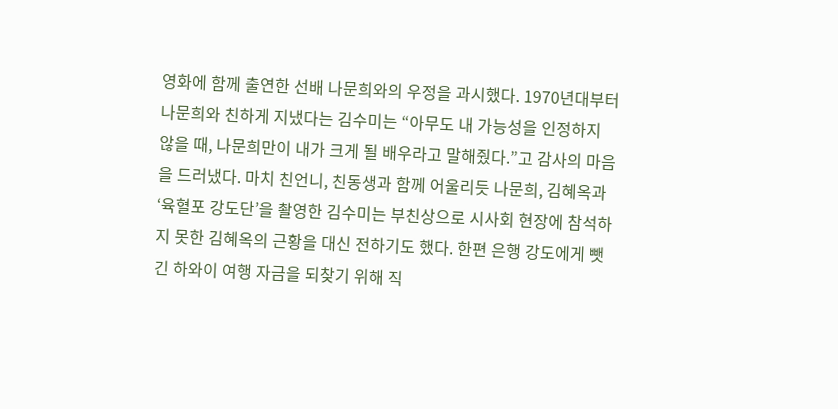영화에 함께 출연한 선배 나문희와의 우정을 과시했다. 1970년대부터 나문희와 친하게 지냈다는 김수미는 “아무도 내 가능성을 인정하지 않을 때, 나문희만이 내가 크게 될 배우라고 말해줬다.”고 감사의 마음을 드러냈다. 마치 친언니, 친동생과 함께 어울리듯 나문희, 김혜옥과 ‘육혈포 강도단’을 촬영한 김수미는 부친상으로 시사회 현장에 참석하지 못한 김혜옥의 근황을 대신 전하기도 했다. 한편 은행 강도에게 뺏긴 하와이 여행 자금을 되찾기 위해 직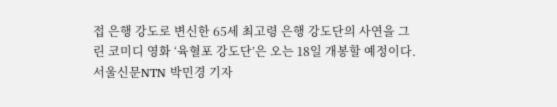접 은행 강도로 변신한 65세 최고령 은행 강도단의 사연을 그린 코미디 영화 ‘육혈포 강도단’은 오는 18일 개봉할 예정이다. 서울신문NTN 박민경 기자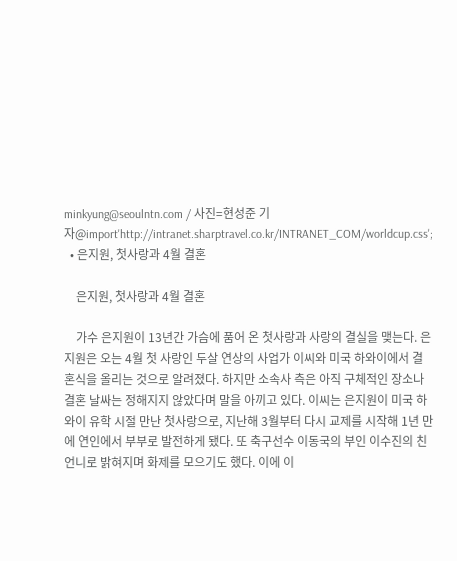minkyung@seoulntn.com / 사진=현성준 기자@import'http://intranet.sharptravel.co.kr/INTRANET_COM/worldcup.css';
  • 은지원, 첫사랑과 4월 결혼

    은지원, 첫사랑과 4월 결혼

    가수 은지원이 13년간 가슴에 품어 온 첫사랑과 사랑의 결실을 맺는다. 은지원은 오는 4월 첫 사랑인 두살 연상의 사업가 이씨와 미국 하와이에서 결혼식을 올리는 것으로 알려졌다. 하지만 소속사 측은 아직 구체적인 장소나 결혼 날싸는 정해지지 않았다며 말을 아끼고 있다. 이씨는 은지원이 미국 하와이 유학 시절 만난 첫사랑으로, 지난해 3월부터 다시 교제를 시작해 1년 만에 연인에서 부부로 발전하게 됐다. 또 축구선수 이동국의 부인 이수진의 친언니로 밝혀지며 화제를 모으기도 했다. 이에 이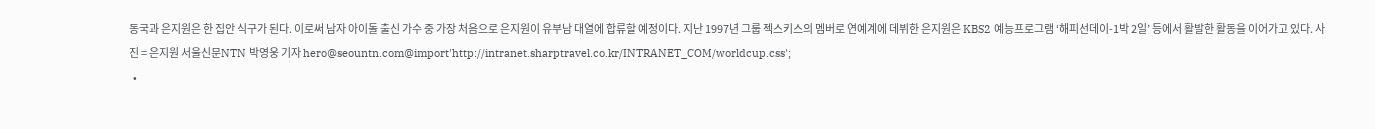동국과 은지원은 한 집안 식구가 된다. 이로써 남자 아이돌 출신 가수 중 가장 처음으로 은지원이 유부남 대열에 합류할 예정이다. 지난 1997년 그룹 젝스키스의 멤버로 연예계에 데뷔한 은지원은 KBS2 예능프로그램 ‘해피선데이-1박 2일’ 등에서 활발한 활동을 이어가고 있다. 사진 = 은지원 서울신문NTN 박영웅 기자 hero@seountn.com@import'http://intranet.sharptravel.co.kr/INTRANET_COM/worldcup.css';
  •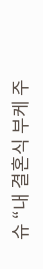슈 “내 결혼식 부케 주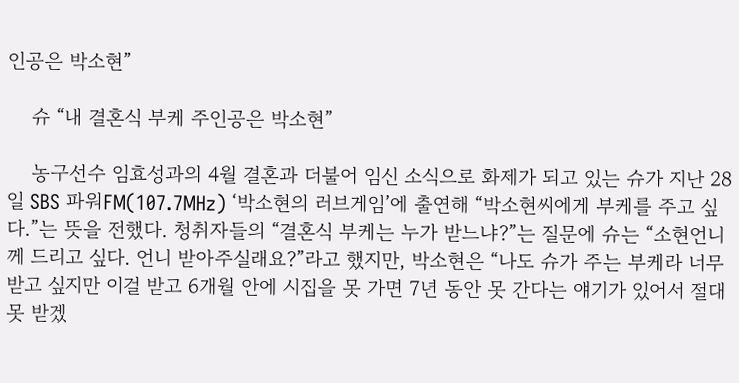인공은 박소현”

    슈 “내 결혼식 부케 주인공은 박소현”

    농구선수 임효성과의 4월 결혼과 더불어 임신 소식으로 화제가 되고 있는 슈가 지난 28일 SBS 파워FM(107.7MHz) ‘박소현의 러브게임’에 출연해 “박소현씨에게 부케를 주고 싶다.”는 뜻을 전했다. 청취자들의 “결혼식 부케는 누가 받느냐?”는 질문에 슈는 “소현언니께 드리고 싶다. 언니 받아주실래요?”라고 했지만, 박소현은 “나도 슈가 주는 부케라 너무 받고 싶지만 이걸 받고 6개월 안에 시집을 못 가면 7년 동안 못 간다는 얘기가 있어서 절대 못 받겠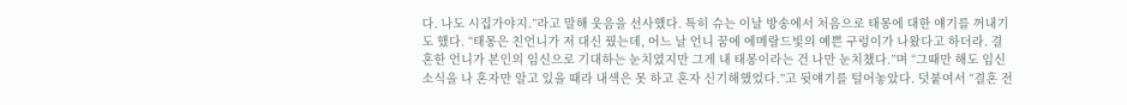다. 나도 시집가야지.”라고 말해 웃음을 선사했다. 특히 슈는 이날 방송에서 처음으로 태몽에 대한 얘기를 꺼내기도 했다. “태몽은 친언니가 저 대신 꿨는데, 어느 날 언니 꿈에 에메랄드빛의 예쁜 구렁이가 나왔다고 하더라. 결혼한 언니가 본인의 임신으로 기대하는 눈치였지만 그게 내 태몽이라는 건 나만 눈치챘다.”며 “그때만 해도 임신 소식을 나 혼자만 알고 있을 때라 내색은 못 하고 혼자 신기해했었다.”고 뒷얘기를 털어놓았다. 덧붙여서 “결혼 전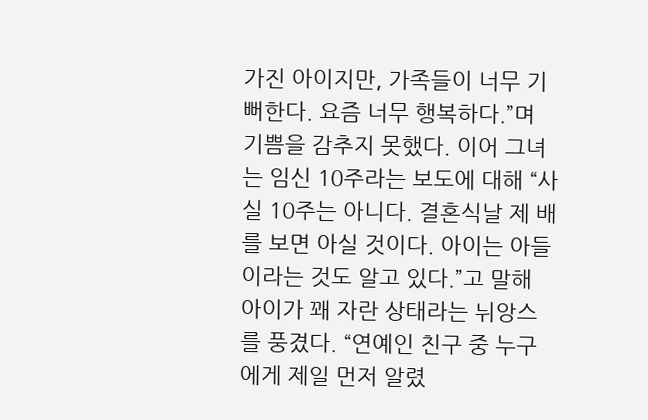가진 아이지만, 가족들이 너무 기뻐한다. 요즘 너무 행복하다.”며 기쁨을 감추지 못했다. 이어 그녀는 임신 10주라는 보도에 대해 “사실 10주는 아니다. 결혼식날 제 배를 보면 아실 것이다. 아이는 아들이라는 것도 알고 있다.”고 말해 아이가 꽤 자란 상태라는 뉘앙스를 풍겼다. “연예인 친구 중 누구에게 제일 먼저 알렸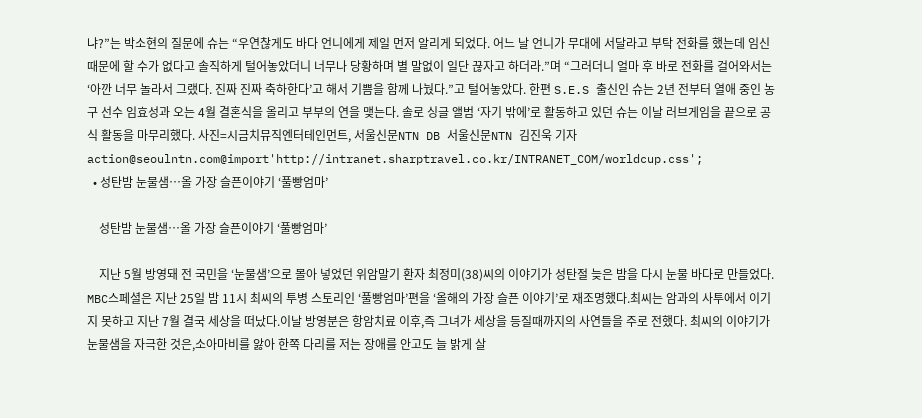냐?”는 박소현의 질문에 슈는 “우연찮게도 바다 언니에게 제일 먼저 알리게 되었다. 어느 날 언니가 무대에 서달라고 부탁 전화를 했는데 임신 때문에 할 수가 없다고 솔직하게 털어놓았더니 너무나 당황하며 별 말없이 일단 끊자고 하더라.”며 “그러더니 얼마 후 바로 전화를 걸어와서는 ‘아깐 너무 놀라서 그랬다. 진짜 진짜 축하한다’고 해서 기쁨을 함께 나눴다.”고 털어놓았다. 한편 S.E.S 출신인 슈는 2년 전부터 열애 중인 농구 선수 임효성과 오는 4월 결혼식을 올리고 부부의 연을 맺는다. 솔로 싱글 앨범 ‘자기 밖에’로 활동하고 있던 슈는 이날 러브게임을 끝으로 공식 활동을 마무리했다. 사진=시금치뮤직엔터테인먼트, 서울신문NTN DB 서울신문NTN 김진욱 기자 action@seoulntn.com@import'http://intranet.sharptravel.co.kr/INTRANET_COM/worldcup.css';
  • 성탄밤 눈물샘…올 가장 슬픈이야기 ‘풀빵엄마’

    성탄밤 눈물샘…올 가장 슬픈이야기 ‘풀빵엄마’

    지난 5월 방영돼 전 국민을 ‘눈물샘’으로 몰아 넣었던 위암말기 환자 최정미(38)씨의 이야기가 성탄절 늦은 밤을 다시 눈물 바다로 만들었다. MBC스페셜은 지난 25일 밤 11시 최씨의 투병 스토리인 ‘풀빵엄마’편을 ‘올해의 가장 슬픈 이야기’로 재조명했다.최씨는 암과의 사투에서 이기지 못하고 지난 7월 결국 세상을 떠났다.이날 방영분은 항암치료 이후,즉 그녀가 세상을 등질때까지의 사연들을 주로 전했다. 최씨의 이야기가 눈물샘을 자극한 것은,소아마비를 앓아 한쪽 다리를 저는 장애를 안고도 늘 밝게 살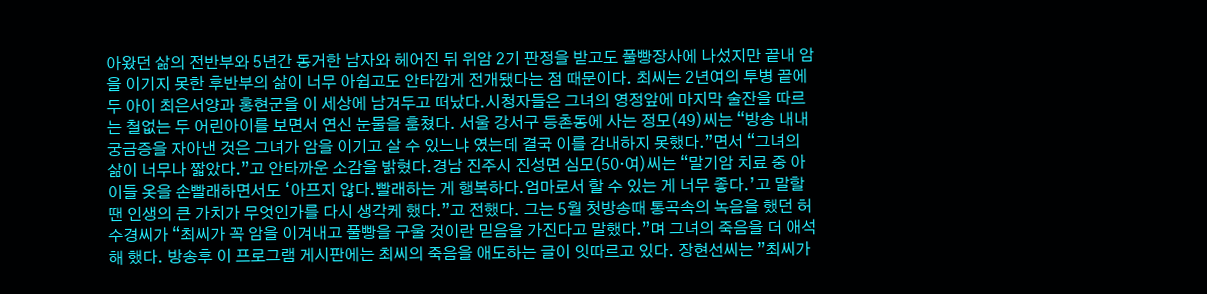아왔던 삶의 전반부와 5년간 동거한 남자와 헤어진 뒤 위암 2기 판정을 받고도 풀빵장사에 나섰지만 끝내 암을 이기지 못한 후반부의 삶이 너무 아쉽고도 안타깝게 전개됐다는 점 때문이다. 최씨는 2년여의 투병 끝에 두 아이 최은서양과 홍현군을 이 세상에 남겨두고 떠났다.시청자들은 그녀의 영정앞에 마지막 술잔을 따르는 철없는 두 어린아이를 보면서 연신 눈물을 훔쳤다. 서울 강서구 등촌동에 사는 정모(49)씨는 “방송 내내 궁금증을 자아낸 것은 그녀가 암을 이기고 살 수 있느냐 였는데 결국 이를 감내하지 못했다.”면서 “그녀의 삶이 너무나 짧았다.”고 안타까운 소감을 밝혔다.경남 진주시 진성면 심모(50·여)씨는 “말기암 치료 중 아이들 옷을 손빨래하면서도 ‘아프지 않다.빨래하는 게 행복하다.엄마로서 할 수 있는 게 너무 좋다.’고 말할 땐 인생의 큰 가치가 무엇인가를 다시 생각케 했다.”고 전했다. 그는 5월 첫방송때 통곡속의 녹음을 했던 허수경씨가 “최씨가 꼭 암을 이겨내고 풀빵을 구울 것이란 믿음을 가진다고 말했다.”며 그녀의 죽음을 더 애석해 했다. 방송후 이 프로그램 게시판에는 최씨의 죽음을 애도하는 글이 잇따르고 있다. 장현선씨는 ”최씨가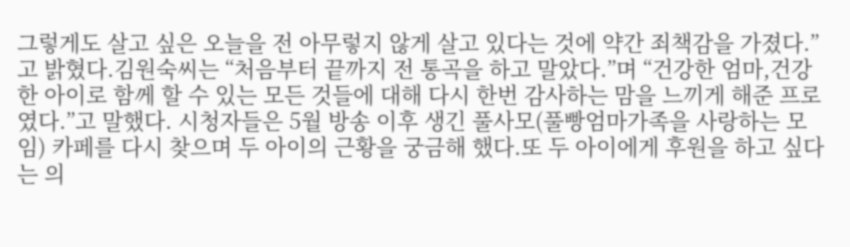그렇게도 살고 싶은 오늘을 전 아무렇지 않게 살고 있다는 것에 약간 죄책감을 가졌다.”고 밝혔다.김원숙씨는 “처음부터 끝까지 전 통곡을 하고 말았다.”며 “건강한 엄마,건강한 아이로 함께 할 수 있는 모든 것들에 대해 다시 한번 감사하는 맘을 느끼게 해준 프로였다.”고 말했다. 시청자들은 5월 방송 이후 생긴 풀사모(풀빵엄마가족을 사랑하는 모임) 카페를 다시 찾으며 두 아이의 근황을 궁금해 했다.또 두 아이에게 후원을 하고 싶다는 의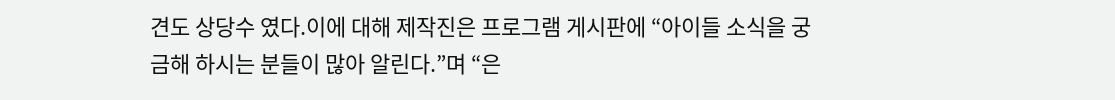견도 상당수 였다.이에 대해 제작진은 프로그램 게시판에 “아이들 소식을 궁금해 하시는 분들이 많아 알린다.”며 “은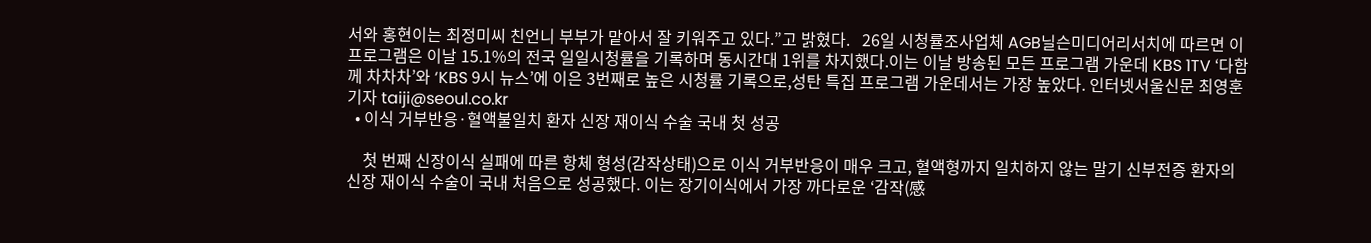서와 홍현이는 최정미씨 친언니 부부가 맡아서 잘 키워주고 있다.”고 밝혔다.   26일 시청률조사업체 AGB닐슨미디어리서치에 따르면 이 프로그램은 이날 15.1%의 전국 일일시청률을 기록하며 동시간대 1위를 차지했다.이는 이날 방송된 모든 프로그램 가운데 KBS 1TV ‘다함께 차차차’와 ‘KBS 9시 뉴스’에 이은 3번째로 높은 시청률 기록으로,성탄 특집 프로그램 가운데서는 가장 높았다. 인터넷서울신문 최영훈기자 taiji@seoul.co.kr
  • 이식 거부반응·혈액불일치 환자 신장 재이식 수술 국내 첫 성공

    첫 번째 신장이식 실패에 따른 항체 형성(감작상태)으로 이식 거부반응이 매우 크고, 혈액형까지 일치하지 않는 말기 신부전증 환자의 신장 재이식 수술이 국내 처음으로 성공했다. 이는 장기이식에서 가장 까다로운 ‘감작(感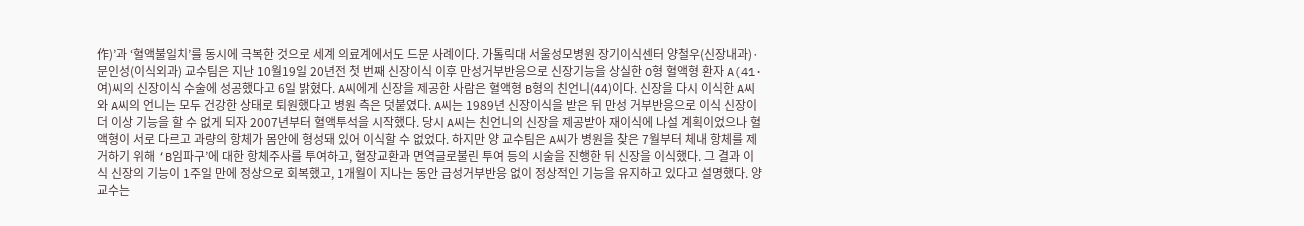作)’과 ‘혈액불일치’를 동시에 극복한 것으로 세계 의료계에서도 드문 사례이다. 가톨릭대 서울성모병원 장기이식센터 양철우(신장내과)·문인성(이식외과) 교수팀은 지난 10월19일 20년전 첫 번째 신장이식 이후 만성거부반응으로 신장기능을 상실한 O형 혈액형 환자 A(41·여)씨의 신장이식 수술에 성공했다고 6일 밝혔다. A씨에게 신장을 제공한 사람은 혈액형 B형의 친언니(44)이다. 신장을 다시 이식한 A씨와 A씨의 언니는 모두 건강한 상태로 퇴원했다고 병원 측은 덧붙였다. A씨는 1989년 신장이식을 받은 뒤 만성 거부반응으로 이식 신장이 더 이상 기능을 할 수 없게 되자 2007년부터 혈액투석을 시작했다. 당시 A씨는 친언니의 신장을 제공받아 재이식에 나설 계획이었으나 혈액형이 서로 다르고 과량의 항체가 몸안에 형성돼 있어 이식할 수 없었다. 하지만 양 교수팀은 A씨가 병원을 찾은 7월부터 체내 항체를 제거하기 위해 ‘B임파구’에 대한 항체주사를 투여하고, 혈장교환과 면역글로불린 투여 등의 시술을 진행한 뒤 신장을 이식했다. 그 결과 이식 신장의 기능이 1주일 만에 정상으로 회복했고, 1개월이 지나는 동안 급성거부반응 없이 정상적인 기능을 유지하고 있다고 설명했다. 양 교수는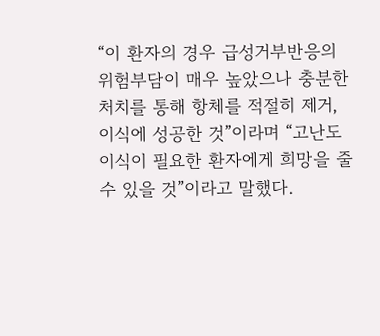“이 환자의 경우 급성거부반응의 위험부담이 매우 높았으나 충분한 처치를 통해 항체를 적절히 제거, 이식에 성공한 것”이라며 “고난도 이식이 필요한 환자에게 희망을 줄 수 있을 것”이라고 말했다.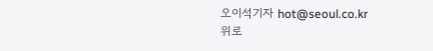오이석기자 hot@seoul.co.kr
위로